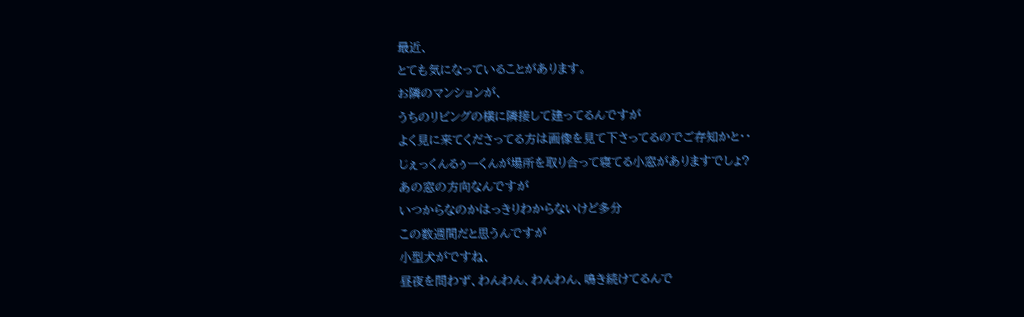最近、
とても気になっていることがあります。
お隣のマンションが、
うちのリビングの横に隣接して建ってるんですが
よく見に来てくださってる方は画像を見て下さってるのでご存知かと・・
じぇっくんるぅーくんが場所を取り合って寝てる小窓がありますでしょ?
あの窓の方向なんですが
いつからなのかはっきりわからないけど多分
この数週間だと思うんですが
小型犬がですね、
昼夜を問わず、わんわん、わんわん、鳴き続けてるんで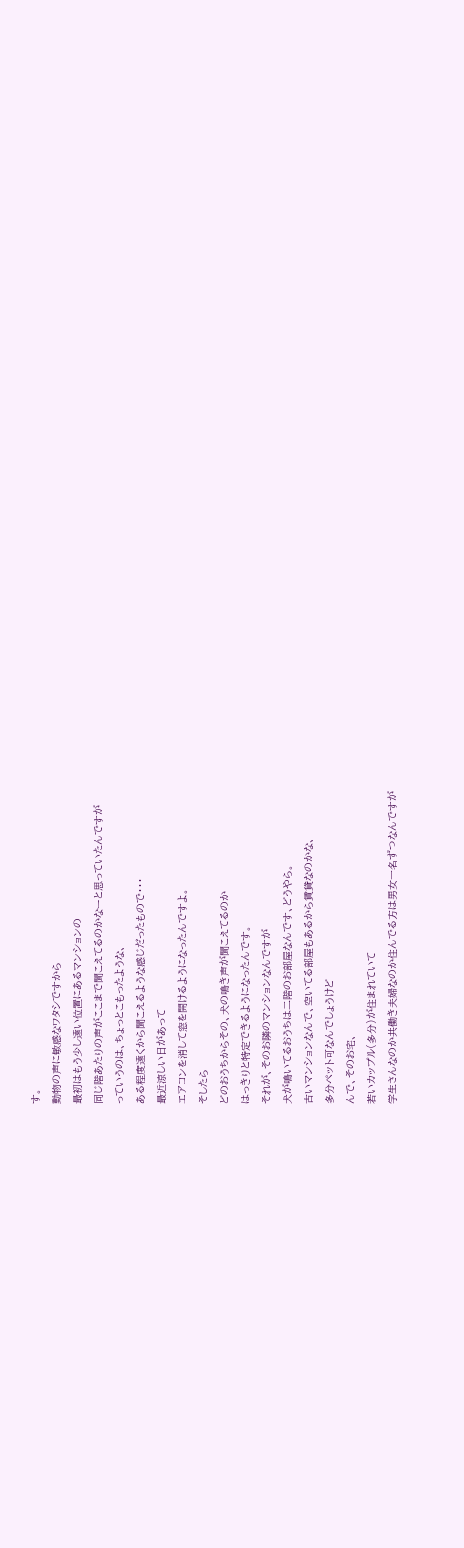す。
動物の声に敏感なワタシですから
最初はもう少し遠い位置にあるマンションの
同じ階あたりの声がここまで聞こえてるのかなーと思っていたんですが
っていうのは、ちょっとこもったような、
ある程度遠くから聞こえるような感じだったもので・・・
最近涼しい日があって
エアコンを消して窓を開けるようになったんですよ。
そしたら
どのおうちからその、犬の鳴き声が聞こえてるのか
はっきりと特定できるようになったんです。
それが、そのお隣のマンションなんですが
犬が鳴いてるおうちは二階のお部屋なんです、どうやら。
古いマンションなんで、空いてる部屋もあるから賃貸なのかな、
多分ペット可なんでしょうけど
んで、そのお宅、
若いカップル(多分)が住まれていて
学生さんなのか共働き夫婦なのか住んでる方は男女一名ずつなんですが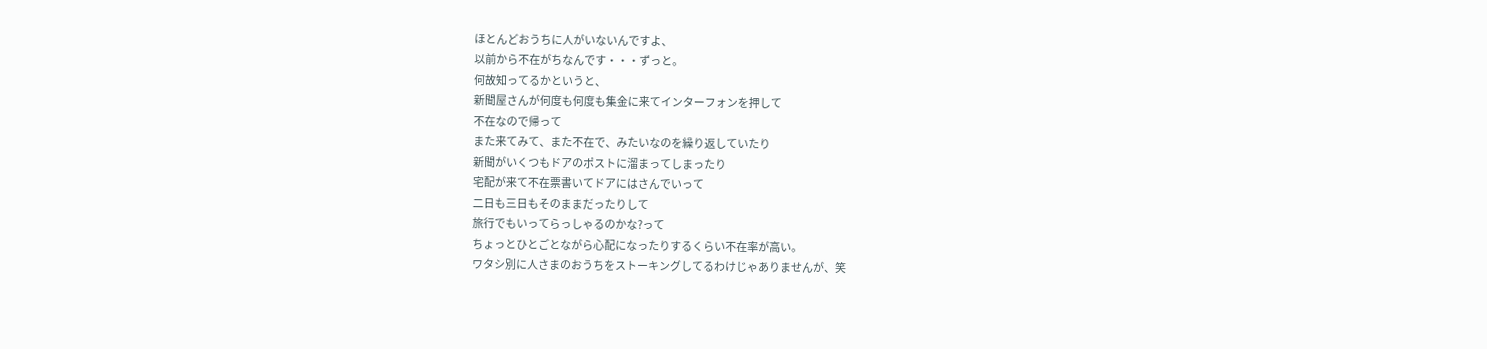ほとんどおうちに人がいないんですよ、
以前から不在がちなんです・・・ずっと。
何故知ってるかというと、
新聞屋さんが何度も何度も集金に来てインターフォンを押して
不在なので帰って
また来てみて、また不在で、みたいなのを繰り返していたり
新聞がいくつもドアのポストに溜まってしまったり
宅配が来て不在票書いてドアにはさんでいって
二日も三日もそのままだったりして
旅行でもいってらっしゃるのかな?って
ちょっとひとごとながら心配になったりするくらい不在率が高い。
ワタシ別に人さまのおうちをストーキングしてるわけじゃありませんが、笑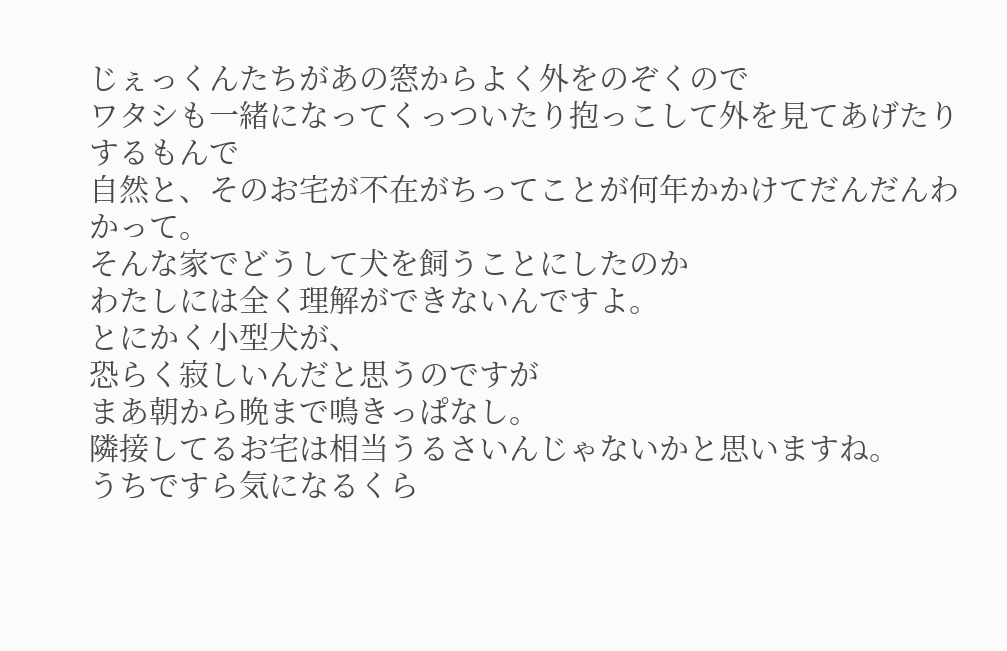じぇっくんたちがあの窓からよく外をのぞくので
ワタシも一緒になってくっついたり抱っこして外を見てあげたりするもんで
自然と、そのお宅が不在がちってことが何年かかけてだんだんわかって。
そんな家でどうして犬を飼うことにしたのか
わたしには全く理解ができないんですよ。
とにかく小型犬が、
恐らく寂しいんだと思うのですが
まあ朝から晩まで鳴きっぱなし。
隣接してるお宅は相当うるさいんじゃないかと思いますね。
うちですら気になるくら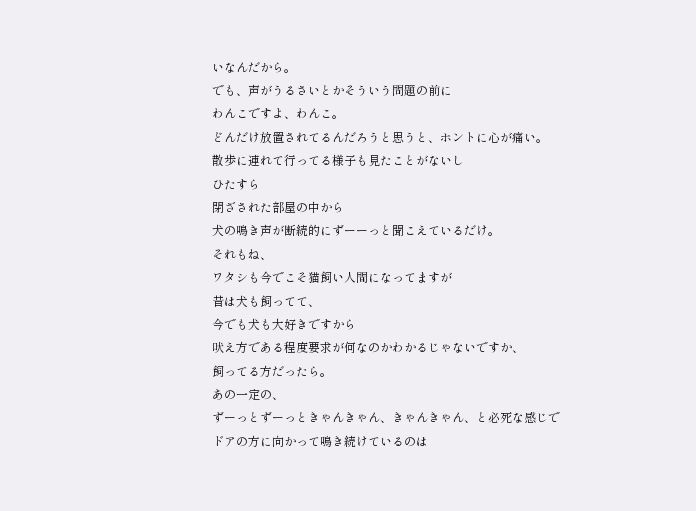いなんだから。
でも、声がうるさいとかそういう問題の前に
わんこですよ、わんこ。
どんだけ放置されてるんだろうと思うと、ホントに心が痛い。
散歩に連れて行ってる様子も見たことがないし
ひたすら
閉ざされた部屋の中から
犬の鳴き声が断続的にずーーっと聞こえているだけ。
それもね、
ワタシも今でこそ猫飼い人間になってますが
昔は犬も飼ってて、
今でも犬も大好きですから
吠え方である程度要求が何なのかわかるじゃないですか、
飼ってる方だったら。
あの一定の、
ずーっとずーっときゃんきゃん、きゃんきゃん、と必死な感じで
ドアの方に向かって鳴き続けているのは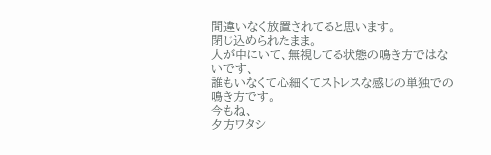間違いなく放置されてると思います。
閉じ込められたまま。
人が中にいて、無視してる状態の鳴き方ではないです、
誰もいなくて心細くてストレスな感じの単独での鳴き方です。
今もね、
夕方ワタシ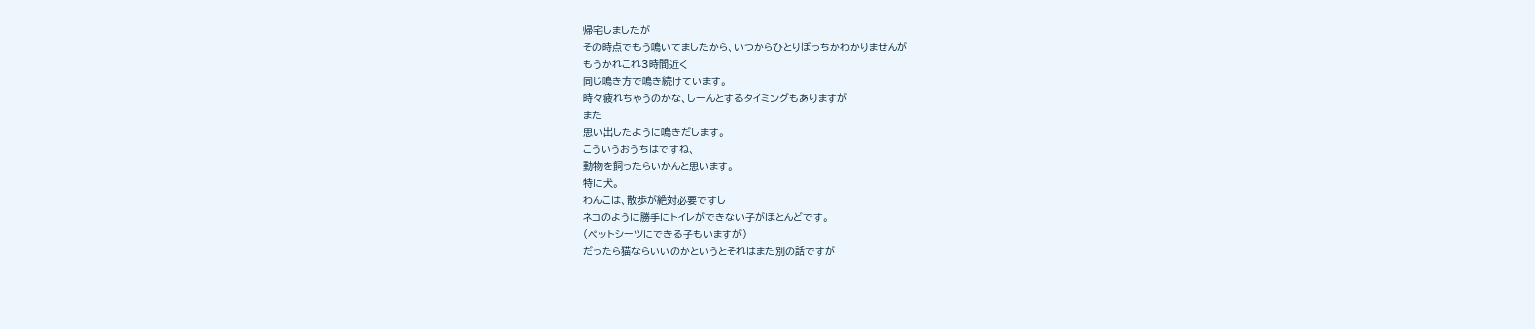帰宅しましたが
その時点でもう鳴いてましたから、いつからひとりぼっちかわかりませんが
もうかれこれ3時間近く
同じ鳴き方で鳴き続けています。
時々疲れちゃうのかな、しーんとするタイミングもありますが
また
思い出したように鳴きだします。
こういうおうちはですね、
動物を飼ったらいかんと思います。
特に犬。
わんこは、散歩が絶対必要ですし
ネコのように勝手にトイレができない子がほとんどです。
(ペットシーツにできる子もいますが)
だったら猫ならいいのかというとそれはまた別の話ですが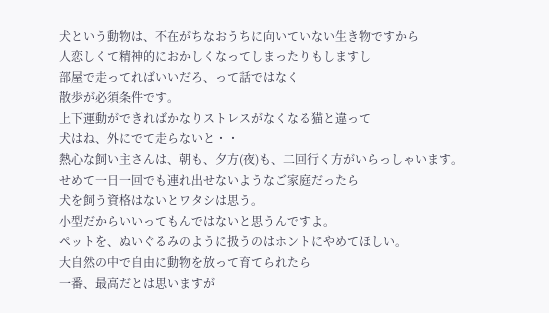犬という動物は、不在がちなおうちに向いていない生き物ですから
人恋しくて精神的におかしくなってしまったりもしますし
部屋で走ってればいいだろ、って話ではなく
散歩が必須条件です。
上下運動ができればかなりストレスがなくなる猫と違って
犬はね、外にでて走らないと・・
熱心な飼い主さんは、朝も、夕方(夜)も、二回行く方がいらっしゃいます。
せめて一日一回でも連れ出せないようなご家庭だったら
犬を飼う資格はないとワタシは思う。
小型だからいいってもんではないと思うんですよ。
ペットを、ぬいぐるみのように扱うのはホントにやめてほしい。
大自然の中で自由に動物を放って育てられたら
一番、最高だとは思いますが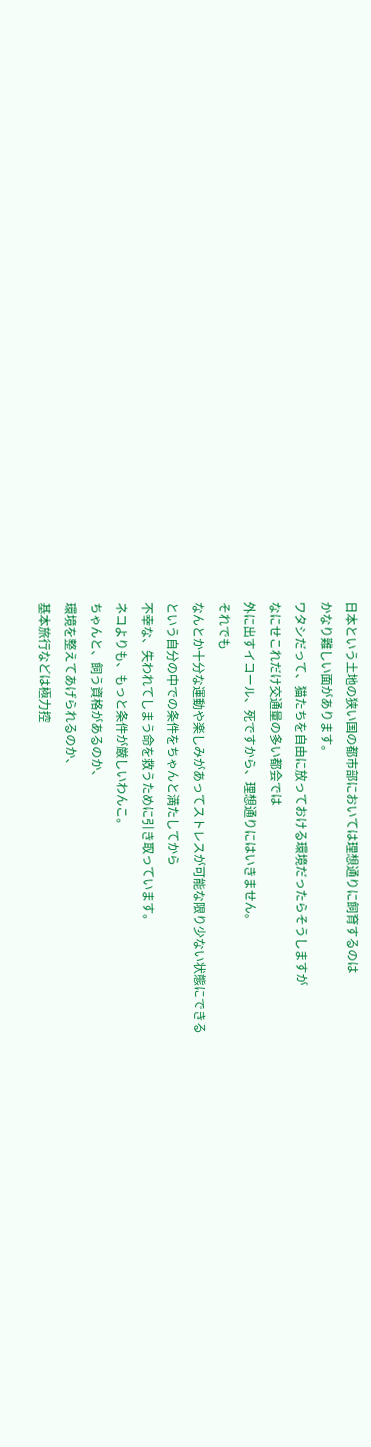日本という土地の狭い国の都市部においては理想通りに飼育するのは
かなり難しい面があります。
ワタシだって、猫たちを自由に放っておける環境だったらそうしますが
なにせこれだけ交通量の多い都会では
外に出すイコール、死ですから、理想通りにはいきません。
それでも
なんとか十分な運動や楽しみがあってストレスが可能な限り少ない状態にできる
という自分の中での条件をちゃんと満たしてから
不幸な、失われてしまう命を救うために引き取っています。
ネコよりも、もっと条件が厳しいわんこ。
ちゃんと、飼う資格があるのか、
環境を整えてあげられるのか、
基本旅行などは極力控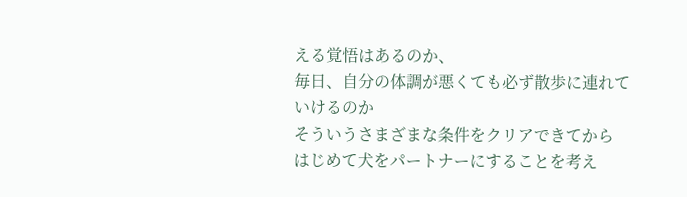える覚悟はあるのか、
毎日、自分の体調が悪くても必ず散歩に連れていけるのか
そういうさまざまな条件をクリアできてから
はじめて犬をパートナーにすることを考え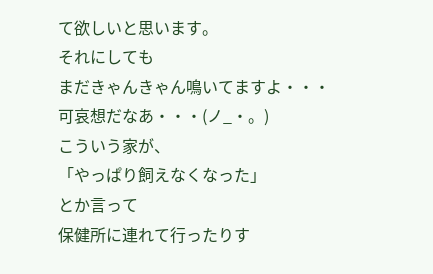て欲しいと思います。
それにしても
まだきゃんきゃん鳴いてますよ・・・
可哀想だなあ・・・(ノ_・。)
こういう家が、
「やっぱり飼えなくなった」
とか言って
保健所に連れて行ったりす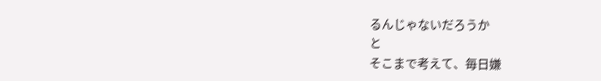るんじゃないだろうか
と
そこまで考えて、毎日嫌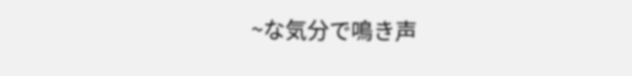~な気分で鳴き声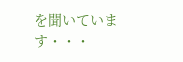を聞いています・・・